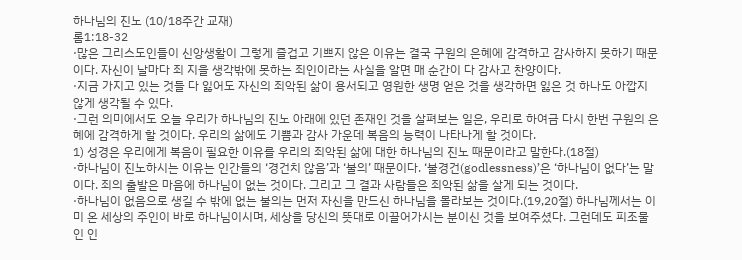하나님의 진노 (10/18주간 교재)
롬1:18-32
·많은 그리스도인들이 신앙생활이 그렇게 즐겁고 기쁘지 않은 이유는 결국 구원의 은혜에 감격하고 감사하지 못하기 때문이다. 자신이 날마다 죄 지을 생각밖에 못하는 죄인이라는 사실을 알면 매 순간이 다 감사고 찬양이다.
·지금 가지고 있는 것들 다 잃어도 자신의 죄악된 삶이 용서되고 영원한 생명 얻은 것을 생각하면 잃은 것 하나도 아깝지 않게 생각될 수 있다.
·그런 의미에서도 오늘 우리가 하나님의 진노 아래에 있던 존재인 것을 살펴보는 일은, 우리로 하여금 다시 한번 구원의 은혜에 감격하게 할 것이다. 우리의 삶에도 기쁨과 감사 가운데 복음의 능력이 나타나게 할 것이다.
1) 성경은 우리에게 복음이 필요한 이유를 우리의 죄악된 삶에 대한 하나님의 진노 때문이라고 말한다.(18절)
·하나님이 진노하시는 이유는 인간들의 ‘경건치 않음’과 ‘불의’ 때문이다. ‘불경건(godlessness)’은 ‘하나님이 없다’는 말이다. 죄의 출발은 마음에 하나님이 없는 것이다. 그리고 그 결과 사람들은 죄악된 삶을 살게 되는 것이다.
·하나님이 없음으로 생길 수 밖에 없는 불의는 먼저 자신을 만드신 하나님을 몰라보는 것이다.(19,20절) 하나님께서는 이미 온 세상의 주인이 바로 하나님이시며, 세상을 당신의 뜻대로 이끌어가시는 분이신 것을 보여주셨다. 그런데도 피조물인 인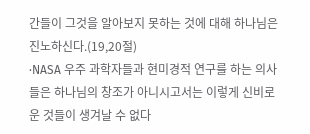간들이 그것을 알아보지 못하는 것에 대해 하나님은 진노하신다.(19,20절)
·NASA 우주 과학자들과 현미경적 연구를 하는 의사들은 하나님의 창조가 아니시고서는 이렇게 신비로운 것들이 생겨날 수 없다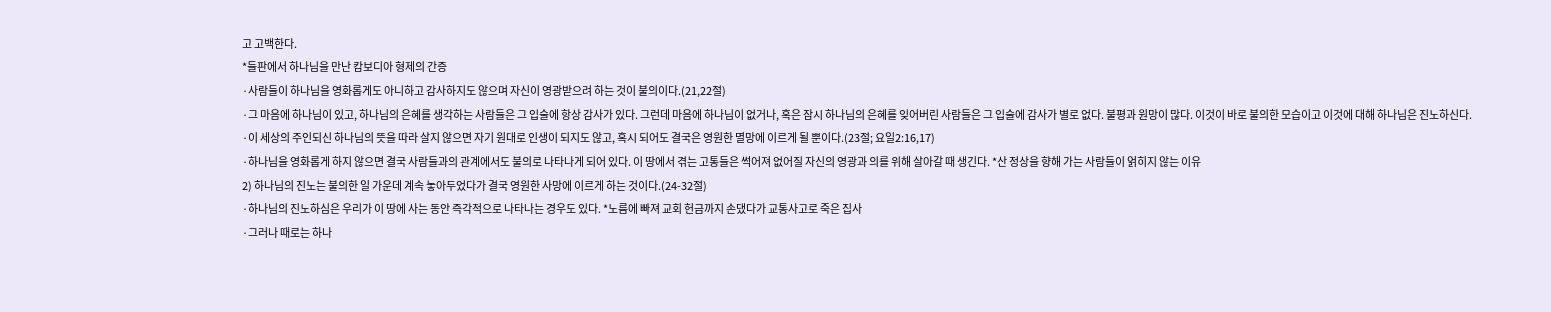고 고백한다.
*들판에서 하나님을 만난 캄보디아 형제의 간증
·사람들이 하나님을 영화롭게도 아니하고 감사하지도 않으며 자신이 영광받으려 하는 것이 불의이다.(21,22절)
·그 마음에 하나님이 있고, 하나님의 은혜를 생각하는 사람들은 그 입술에 항상 감사가 있다. 그런데 마음에 하나님이 없거나, 혹은 잠시 하나님의 은혜를 잊어버린 사람들은 그 입술에 감사가 별로 없다. 불평과 원망이 많다. 이것이 바로 불의한 모습이고 이것에 대해 하나님은 진노하신다.
·이 세상의 주인되신 하나님의 뜻을 따라 살지 않으면 자기 원대로 인생이 되지도 않고, 혹시 되어도 결국은 영원한 멸망에 이르게 될 뿐이다.(23절; 요일2:16,17)
·하나님을 영화롭게 하지 않으면 결국 사람들과의 관계에서도 불의로 나타나게 되어 있다. 이 땅에서 겪는 고통들은 썩어져 없어질 자신의 영광과 의를 위해 살아갈 때 생긴다. *산 정상을 향해 가는 사람들이 얽히지 않는 이유
2) 하나님의 진노는 불의한 일 가운데 계속 놓아두었다가 결국 영원한 사망에 이르게 하는 것이다.(24-32절)
·하나님의 진노하심은 우리가 이 땅에 사는 동안 즉각적으로 나타나는 경우도 있다. *노름에 빠져 교회 헌금까지 손댔다가 교통사고로 죽은 집사
·그러나 때로는 하나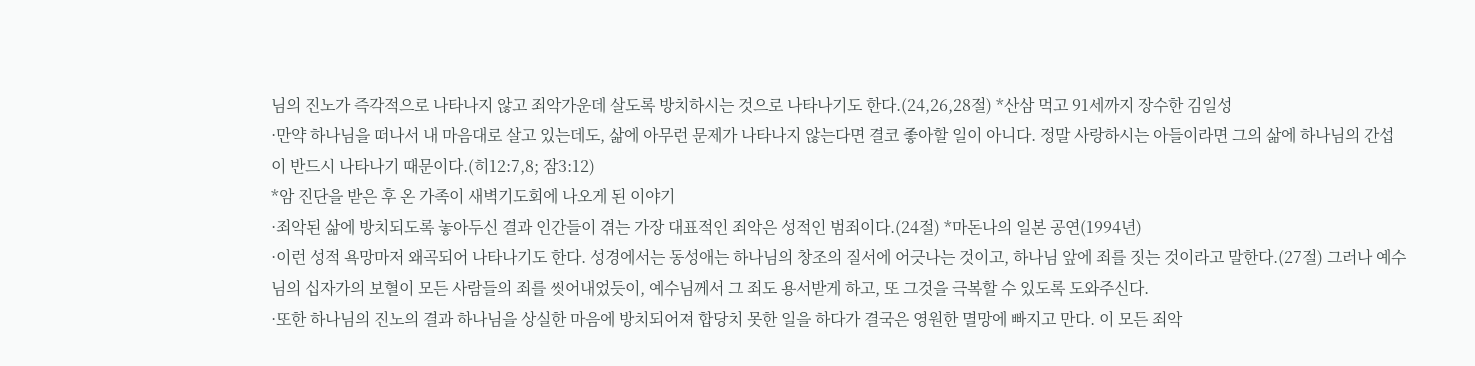님의 진노가 즉각적으로 나타나지 않고 죄악가운데 살도록 방치하시는 것으로 나타나기도 한다.(24,26,28절) *산삼 먹고 91세까지 장수한 김일성
·만약 하나님을 떠나서 내 마음대로 살고 있는데도, 삶에 아무런 문제가 나타나지 않는다면 결코 좋아할 일이 아니다. 정말 사랑하시는 아들이라면 그의 삶에 하나님의 간섭이 반드시 나타나기 때문이다.(히12:7,8; 잠3:12)
*암 진단을 받은 후 온 가족이 새벽기도회에 나오게 된 이야기
·죄악된 삶에 방치되도록 놓아두신 결과 인간들이 겪는 가장 대표적인 죄악은 성적인 범죄이다.(24절) *마돈나의 일본 공연(1994년)
·이런 성적 욕망마저 왜곡되어 나타나기도 한다. 성경에서는 동성애는 하나님의 창조의 질서에 어긋나는 것이고, 하나님 앞에 죄를 짓는 것이라고 말한다.(27절) 그러나 예수님의 십자가의 보혈이 모든 사람들의 죄를 씻어내었듯이, 예수님께서 그 죄도 용서받게 하고, 또 그것을 극복할 수 있도록 도와주신다.
·또한 하나님의 진노의 결과 하나님을 상실한 마음에 방치되어져 합당치 못한 일을 하다가 결국은 영원한 멸망에 빠지고 만다. 이 모든 죄악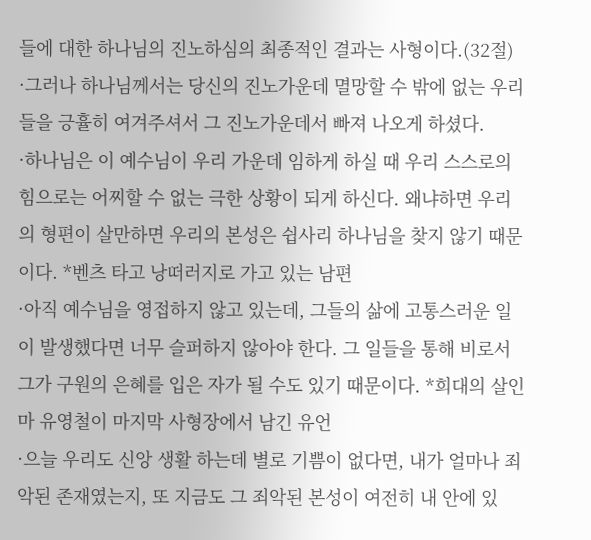들에 대한 하나님의 진노하심의 최종적인 결과는 사형이다.(32절)
·그러나 하나님께서는 당신의 진노가운데 멸망할 수 밖에 없는 우리들을 긍휼히 여겨주셔서 그 진노가운데서 빠져 나오게 하셨다.
·하나님은 이 예수님이 우리 가운데 임하게 하실 때 우리 스스로의 힘으로는 어찌할 수 없는 극한 상황이 되게 하신다. 왜냐하면 우리의 형편이 살만하면 우리의 본성은 쉽사리 하나님을 찾지 않기 때문이다. *벤츠 타고 낭떠러지로 가고 있는 남편
·아직 예수님을 영접하지 않고 있는데, 그들의 삶에 고통스러운 일이 발생했다면 너무 슬퍼하지 않아야 한다. 그 일들을 통해 비로서 그가 구원의 은혜를 입은 자가 될 수도 있기 때문이다. *희대의 살인마 유영철이 마지막 사형장에서 남긴 유언
·으늘 우리도 신앙 생활 하는데 별로 기쁨이 없다면, 내가 얼마나 죄악된 존재였는지, 또 지금도 그 죄악된 본성이 여전히 내 안에 있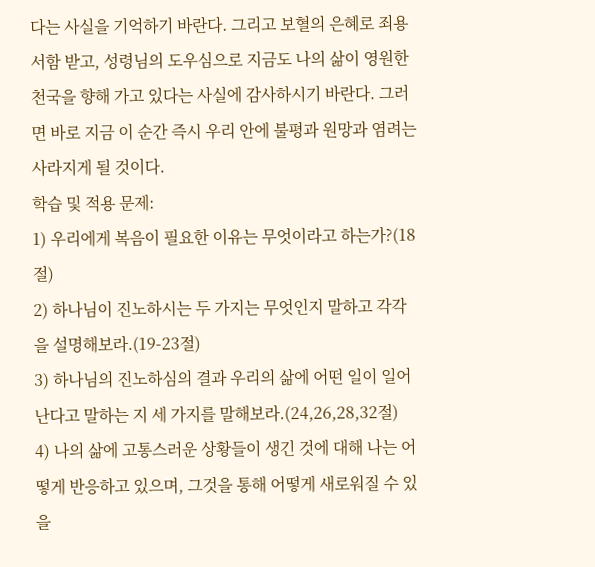다는 사실을 기억하기 바란다. 그리고 보혈의 은혜로 죄용서함 받고, 성령님의 도우심으로 지금도 나의 삶이 영원한 천국을 향해 가고 있다는 사실에 감사하시기 바란다. 그러면 바로 지금 이 순간 즉시 우리 안에 불평과 원망과 염려는 사라지게 될 것이다.
학습 및 적용 문제:
1) 우리에게 복음이 필요한 이유는 무엇이라고 하는가?(18절)
2) 하나님이 진노하시는 두 가지는 무엇인지 말하고 각각을 설명해보라.(19-23절)
3) 하나님의 진노하심의 결과 우리의 삶에 어떤 일이 일어난다고 말하는 지 세 가지를 말해보라.(24,26,28,32절)
4) 나의 삶에 고통스러운 상황들이 생긴 것에 대해 나는 어떻게 반응하고 있으며, 그것을 통해 어떻게 새로워질 수 있을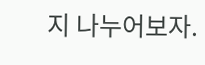지 나누어보자.